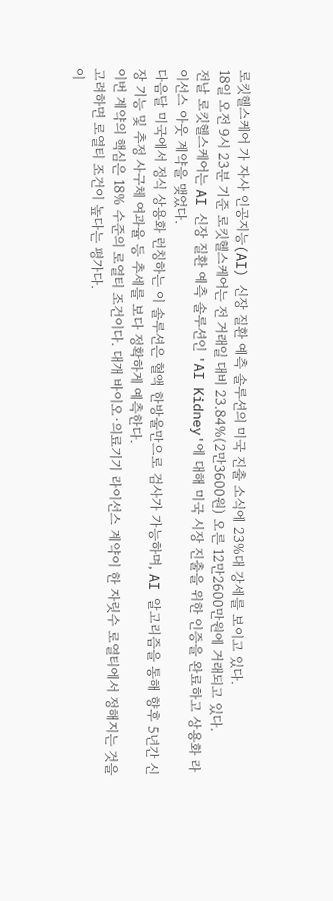로킷헬스케어 가 자사 인공지능(AI) 신장 질환 예측 솔루션의 미국 진출 소식에 23%대 강세를 보이고 있다.
18일 오전 9시 23분 기준 로킷헬스케어는 전 거래일 대비 23.84%(2만3600원) 오른 12만2600만원에 거래되고 있다.
전날 로킷헬스케어는 AI 신장 질환 예측 솔루션인 'AI Kidney'에 대해 미국 시장 진출을 위한 인증을 완료하고 상용화 라이선스 아웃 계약을 맺었다.
다음달 미국에서 정식 상용화 런칭하는 이 솔루션은 혈액 한방울만으로 검사가 가능하며, AI 알고리즘을 통해 향후 5년간 신장 기능 및 추정 사구체 여과율 등 추세를 보다 정확하게 예측한다.
이번 계약의 핵심은 18% 수준의 로열티 조건이다. 대개 바이오·의료기기 라이선스 계약이 한 자릿수 로열티에서 정해지는 것을 고려하면 로열티 조건이 높다는 평가다.
이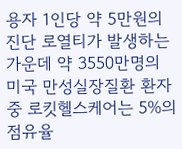용자 1인당 약 5만원의 진단 로열티가 발생하는 가운데 약 3550만명의 미국 만성실장질환 환자 중 로킷헬스케어는 5%의 점유율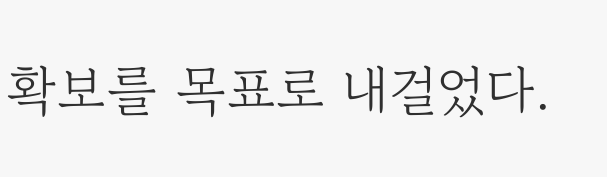확보를 목표로 내걸었다.